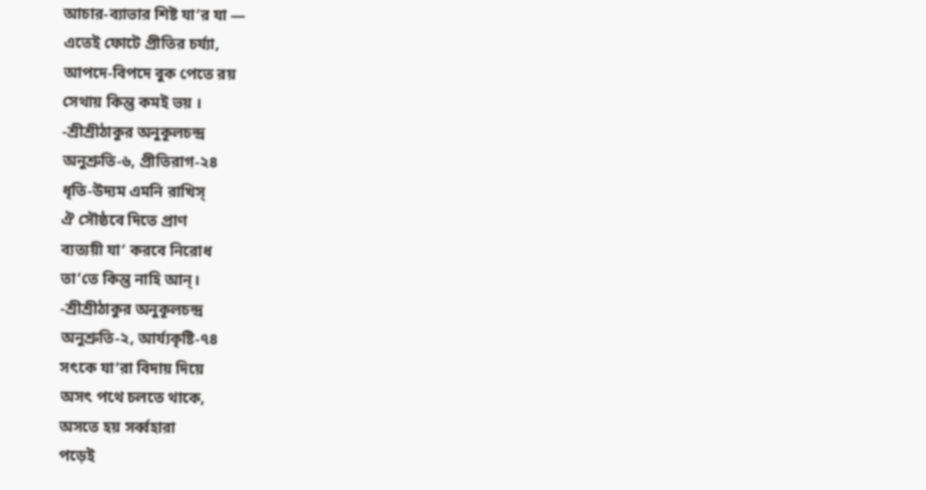আচার-ব্যাভার শিষ্ট যা’র যা —
এতেই ফোটে প্রীতির চর্য্যা,
আপদে-বিপদে বুক পেতে রয়
সেথায় কিন্তু কমই ভয় ।
-শ্রীশ্রীঠাকুর অনুকূলচন্দ্র
অনুশ্রুতি-৬, প্রীতিরাগ-২৪
ধৃতি-উদ্যম এমনি রাখিস্
ঐ সৌষ্ঠবে দিতে প্রাণ
ব্যত্যয়ী যা’ করবে নিরোধ
তা’তে কিন্তু নাহি আন্।
-শ্রীশ্রীঠাকুর অনুকূলচন্দ্র
অনুশ্রুতি-২, আৰ্য্যকৃষ্টি-৭৪
সৎকে যা’রা বিদায় দিয়ে
অসৎ পথে চলতে থাকে,
অসতে হয় সর্ব্বহারা
পড়েই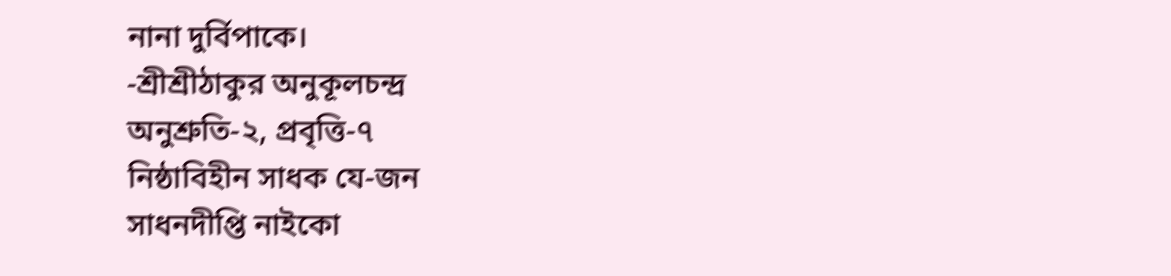নানা দুর্বিপাকে।
-শ্রীশ্রীঠাকুর অনুকূলচন্দ্র
অনুশ্রুতি-২, প্রবৃত্তি-৭
নিষ্ঠাবিহীন সাধক যে-জন
সাধনদীপ্তি নাইকো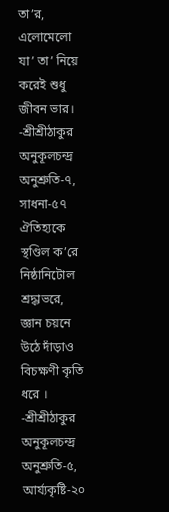তা’র,
এলোমেলো যা’ তা’ নিয়ে
করেই শুধু জীবন ভার।
-শ্রীশ্রীঠাকুর অনুকূলচন্দ্র
অনুশ্রুতি-৭, সাধনা-৫৭
ঐতিহ্যকে স্থণ্ডিল ক’রে
নিষ্ঠানিটোল শ্রদ্ধাভরে,
জ্ঞান চয়নে উঠে দাঁড়াও
বিচক্ষণী কৃতি ধরে ।
-শ্রীশ্রীঠাকুর অনুকূলচন্দ্র
অনুশ্রুতি-৫, আর্য্যকৃষ্টি-২০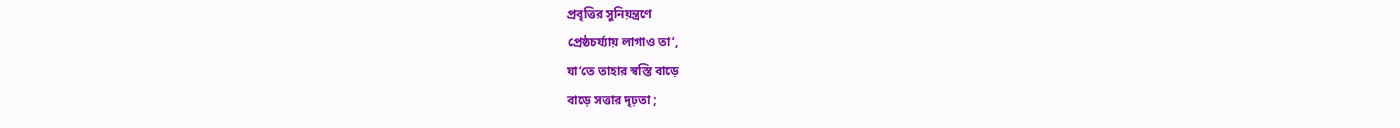প্রবৃত্তির সুনিয়ন্ত্রণে
প্রেষ্ঠচর্য্যায় লাগাও তা’,
যা’তে তাহার স্বস্তি বাড়ে
বাড়ে সত্তার দৃঢ়তা ;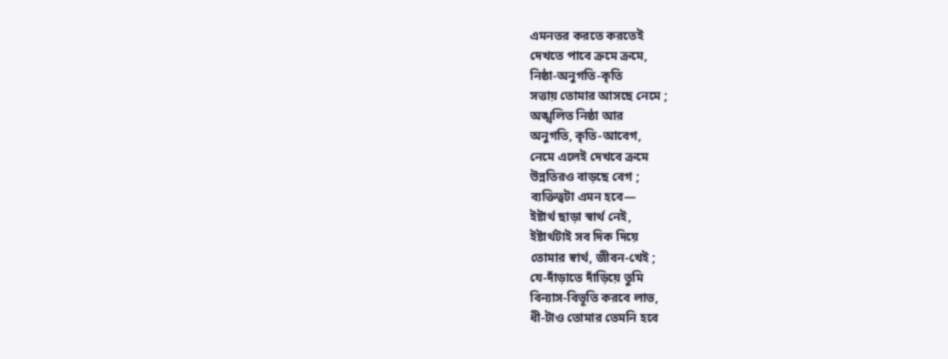এমনতর করতে করতেই
দেখতে পাবে ক্রমে ক্রমে,
নিষ্ঠা-অনুগতি-কৃতি
সত্তায় তোমার আসছে নেমে ;
অঙ্খলিত নিষ্ঠা আর
অনুগতি, কৃতি-আবেগ,
নেমে এলেই দেখবে ক্রমে
উন্নতিরও বাড়ছে বেগ ;
ব্যক্তিত্বটা এমন হবে—
ইষ্টার্থ ছাড়া স্বার্থ নেই,
ইষ্টার্থটাই সব দিক দিয়ে
তোমার স্বার্থ, জীবন-খেই ;
যে-দাঁড়াতে দাঁড়িয়ে তুমি
বিন্যাস-বিভূতি করবে লাভ,
ধী-টাও তোমার তেমনি হবে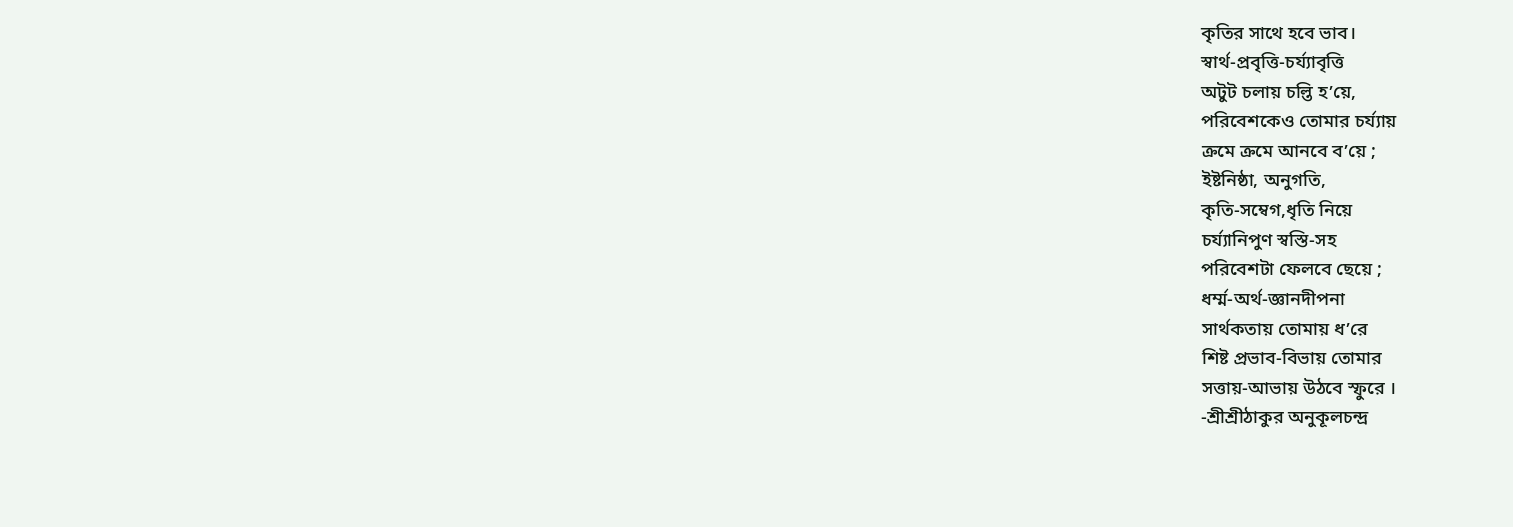কৃতির সাথে হবে ভাব।
স্বার্থ-প্রবৃত্তি-চৰ্য্যাবৃত্তি
অটুট চলায় চল্তি হ’য়ে,
পরিবেশকেও তোমার চর্য্যায়
ক্রমে ক্রমে আনবে ব’য়ে ;
ইষ্টনিষ্ঠা, অনুগতি,
কৃতি-সম্বেগ,ধৃতি নিয়ে
চৰ্য্যানিপুণ স্বস্তি-সহ
পরিবেশটা ফেলবে ছেয়ে ;
ধৰ্ম্ম-অর্থ-জ্ঞানদীপনা
সার্থকতায় তোমায় ধ’রে
শিষ্ট প্রভাব-বিভায় তোমার
সত্তায়-আভায় উঠবে স্ফুরে ।
-শ্রীশ্রীঠাকুর অনুকূলচন্দ্র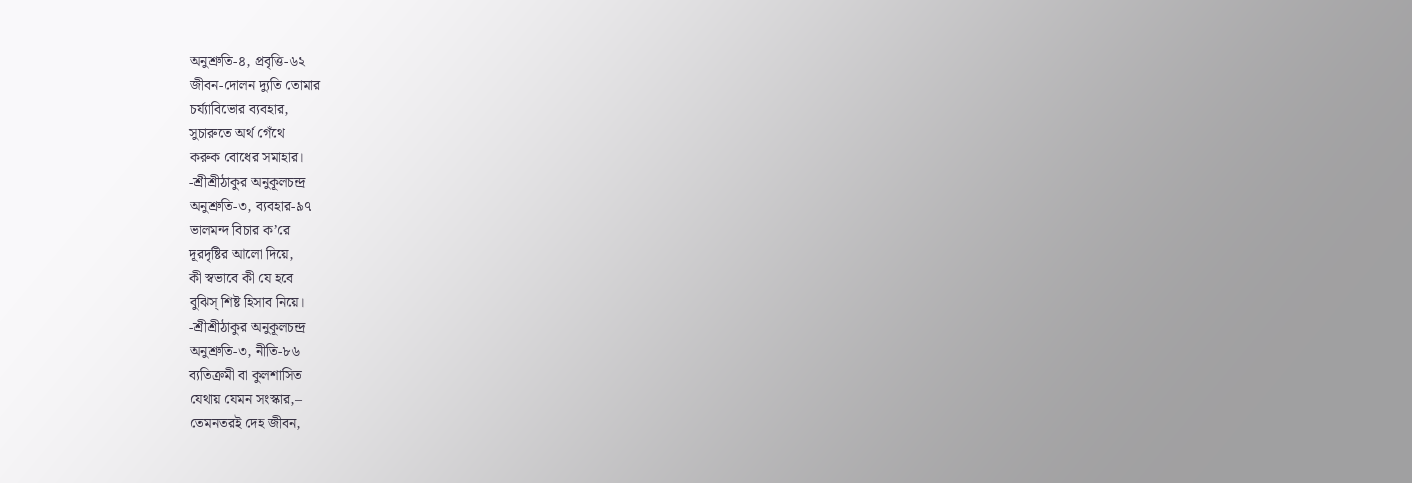অনুশ্রুতি-৪, প্রবৃত্তি-৬২
জীবন-দোলন দ্যুতি তোমার
চর্য্যাবিভোর ব্যবহার,
সুচারুতে অর্থ গেঁথে
করুক বোধের সমাহার।
-শ্রীশ্রীঠাকুর অনুকূলচন্দ্র
অনুশ্রুতি-৩, ব্যবহার-৯৭
ভালমন্দ বিচার ক’রে
দূরদৃষ্টির আলো দিয়ে,
কী স্বভাবে কী যে হবে
বুঝিস্ শিষ্ট হিসাব নিয়ে।
-শ্রীশ্রীঠাকুর অনুকূলচন্দ্র
অনুশ্রুতি-৩, নীতি-৮৬
ব্যতিক্রমী বা কুলশাসিত
যেথায় যেমন সংস্কার,–
তেমনতরই দেহ জীবন,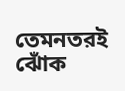তেমনতরই ঝোঁক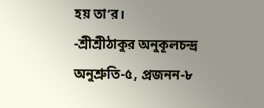হয় তা’র।
-শ্রীশ্রীঠাকুর অনুকূলচন্দ্র
অনুশ্রুতি-৫, প্রজনন-৮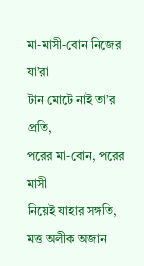মা-মাসী-বোন নিজের যা’রা
টান মোটে নাই তা’র প্রতি,
পরের মা-বোন, পরের মাসী
নিয়েই যাহার সঙ্গতি,
মত্ত অলীক অজান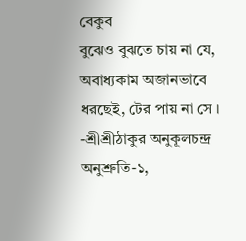বেকুব
বুঝেও বুঝতে চায় না যে,
অবাধ্যকাম অজানভাবে
ধরছেই, টের পায় না সে ।
-শ্রীশ্রীঠাকুর অনুকূলচন্দ্র
অনুশ্রুতি-১,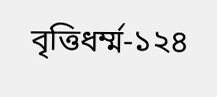বৃত্তিধর্ম্ম-১২৪